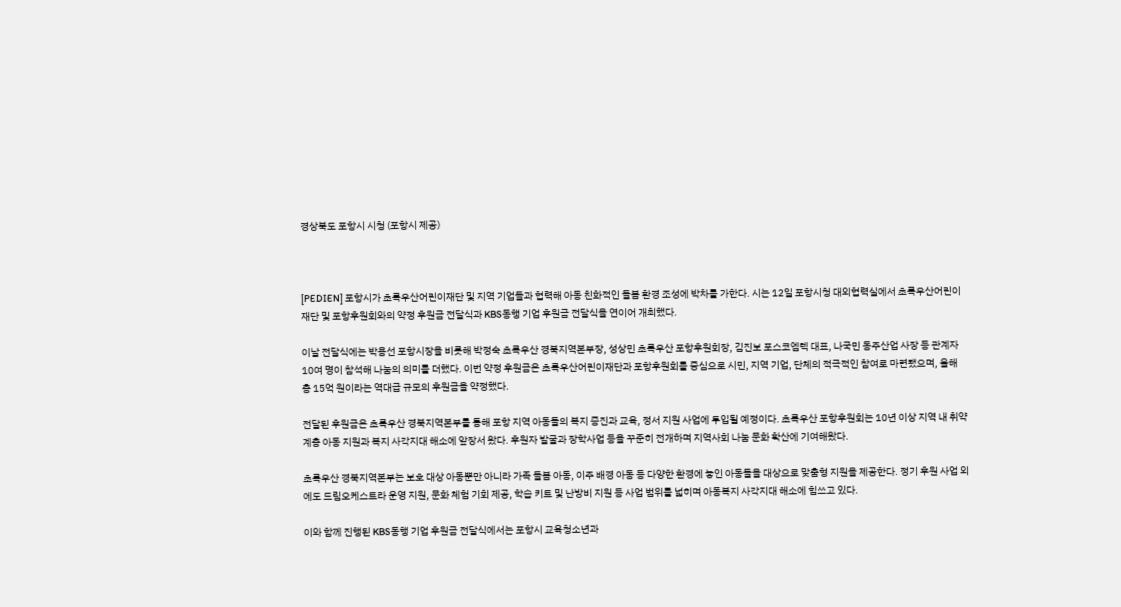경상북도 포항시 시청 (포항시 제공)



[PEDIEN] 포항시가 초록우산어린이재단 및 지역 기업들과 협력해 아동 친화적인 돌봄 환경 조성에 박차를 가한다. 시는 12일 포항시청 대외협력실에서 초록우산어린이재단 및 포항후원회와의 약정 후원금 전달식과 KBS동행 기업 후원금 전달식을 연이어 개최했다.

이날 전달식에는 박용선 포항시장을 비롯해 박정숙 초록우산 경북지역본부장, 성상민 초록우산 포항후원회장, 김진보 포스코엠텍 대표, 나국민 동주산업 사장 등 관계자 10여 명이 참석해 나눔의 의미를 더했다. 이번 약정 후원금은 초록우산어린이재단과 포항후원회를 중심으로 시민, 지역 기업, 단체의 적극적인 참여로 마련됐으며, 올해 총 15억 원이라는 역대급 규모의 후원금을 약정했다.

전달된 후원금은 초록우산 경북지역본부를 통해 포항 지역 아동들의 복지 증진과 교육, 정서 지원 사업에 투입될 예정이다. 초록우산 포항후원회는 10년 이상 지역 내 취약계층 아동 지원과 복지 사각지대 해소에 앞장서 왔다. 후원자 발굴과 장학사업 등을 꾸준히 전개하며 지역사회 나눔 문화 확산에 기여해왔다.

초록우산 경북지역본부는 보호 대상 아동뿐만 아니라 가족 돌봄 아동, 이주 배경 아동 등 다양한 환경에 놓인 아동들을 대상으로 맞춤형 지원을 제공한다. 정기 후원 사업 외에도 드림오케스트라 운영 지원, 문화 체험 기회 제공, 학습 키트 및 난방비 지원 등 사업 범위를 넓히며 아동복지 사각지대 해소에 힘쓰고 있다.

이와 함께 진행된 KBS동행 기업 후원금 전달식에서는 포항시 교육청소년과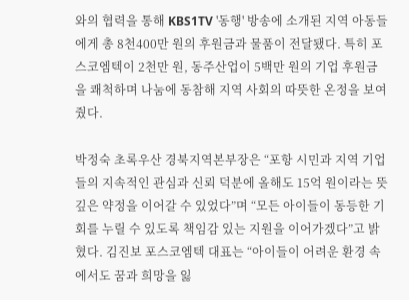와의 협력을 통해 KBS1TV '동행' 방송에 소개된 지역 아동들에게 총 8천400만 원의 후원금과 물품이 전달됐다. 특히 포스코엠텍이 2천만 원, 동주산업이 5백만 원의 기업 후원금을 쾌척하며 나눔에 동참해 지역 사회의 따뜻한 온정을 보여줬다.

박정숙 초록우산 경북지역본부장은 “포항 시민과 지역 기업들의 지속적인 관심과 신뢰 덕분에 올해도 15억 원이라는 뜻깊은 약정을 이어갈 수 있었다”며 “모든 아이들이 동등한 기회를 누릴 수 있도록 책임감 있는 지원을 이어가겠다”고 밝혔다. 김진보 포스코엠텍 대표는 “아이들이 어려운 환경 속에서도 꿈과 희망을 잃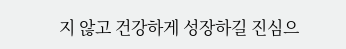지 않고 건강하게 성장하길 진심으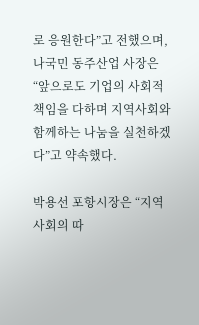로 응원한다”고 전했으며, 나국민 동주산업 사장은 “앞으로도 기업의 사회적 책임을 다하며 지역사회와 함께하는 나눔을 실천하겠다”고 약속했다.

박용선 포항시장은 “지역사회의 따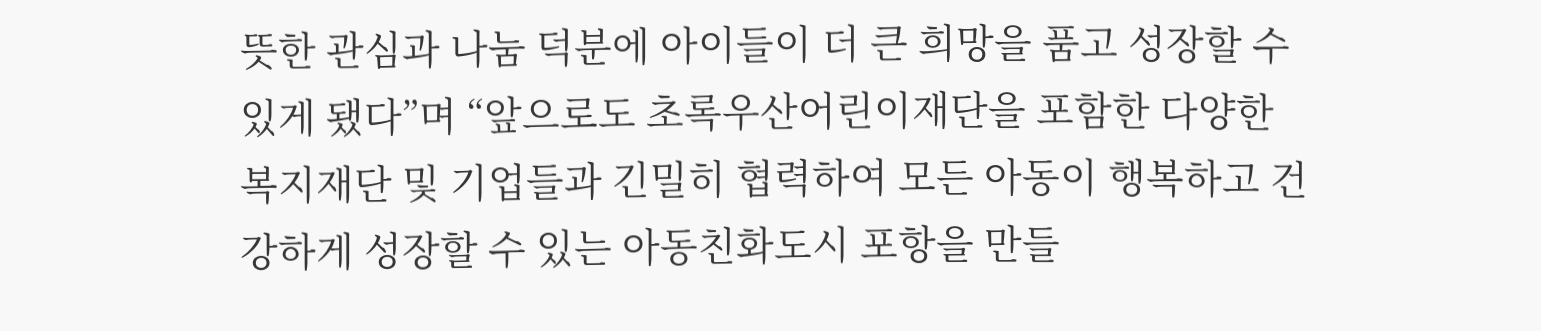뜻한 관심과 나눔 덕분에 아이들이 더 큰 희망을 품고 성장할 수 있게 됐다”며 “앞으로도 초록우산어린이재단을 포함한 다양한 복지재단 및 기업들과 긴밀히 협력하여 모든 아동이 행복하고 건강하게 성장할 수 있는 아동친화도시 포항을 만들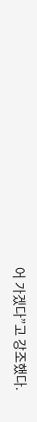어 가겠다”고 강조했다.